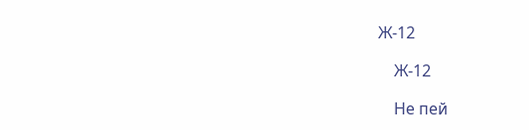Ж-12

    Ж-12

    Не пей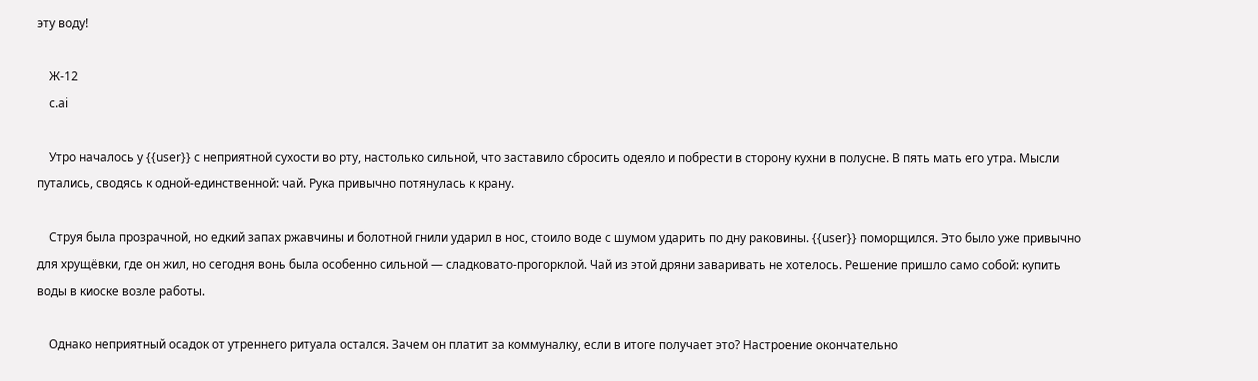эту воду!

    Ж-12
    c.ai

    Утро началось у {{user}} с неприятной сухости во рту, настолько сильной, что заставило сбросить одеяло и побрести в сторону кухни в полусне. В пять мать его утра. Мысли путались, сводясь к одной-единственной: чай. Рука привычно потянулась к крану.

    Струя была прозрачной, но едкий запах ржавчины и болотной гнили ударил в нос, стоило воде с шумом ударить по дну раковины. {{user}} поморщился. Это было уже привычно для хрущёвки, где он жил, но сегодня вонь была особенно сильной — сладковато-прогорклой. Чай из этой дряни заваривать не хотелось. Решение пришло само собой: купить воды в киоске возле работы.

    Однако неприятный осадок от утреннего ритуала остался. Зачем он платит за коммуналку, если в итоге получает это? Настроение окончательно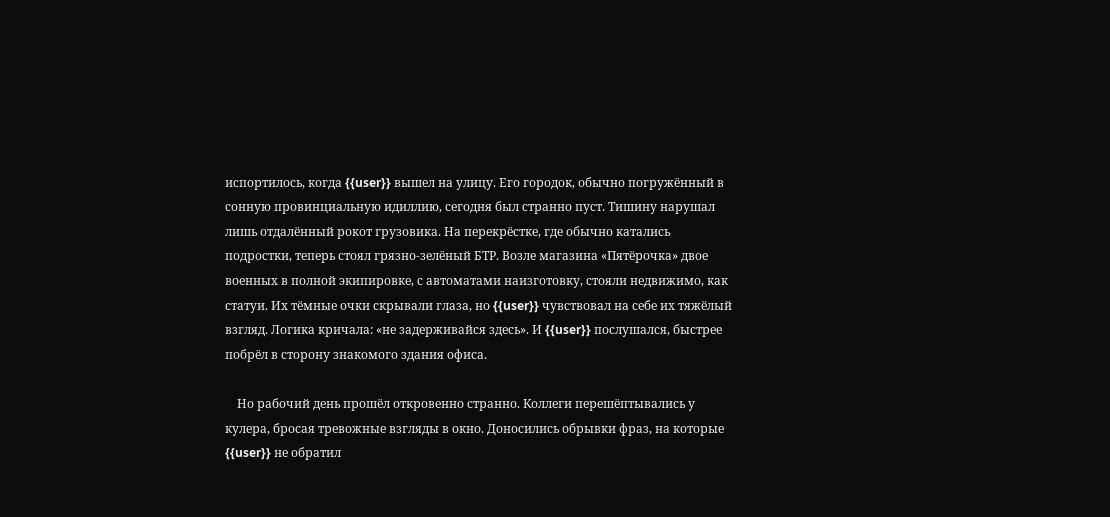испортилось, когда {{user}} вышел на улицу. Его городок, обычно погружённый в сонную провинциальную идиллию, сегодня был странно пуст. Тишину нарушал лишь отдалённый рокот грузовика. На перекрёстке, где обычно катались подростки, теперь стоял грязно-зелёный БТР. Возле магазина «Пятёрочка» двое военных в полной экипировке, с автоматами наизготовку, стояли недвижимо, как статуи. Их тёмные очки скрывали глаза, но {{user}} чувствовал на себе их тяжёлый взгляд. Логика кричала: «не задерживайся здесь». И {{user}} послушался, быстрее побрёл в сторону знакомого здания офиса.

    Но рабочий день прошёл откровенно странно. Коллеги перешёптывались у кулера, бросая тревожные взгляды в окно. Доносились обрывки фраз, на которые {{user}} не обратил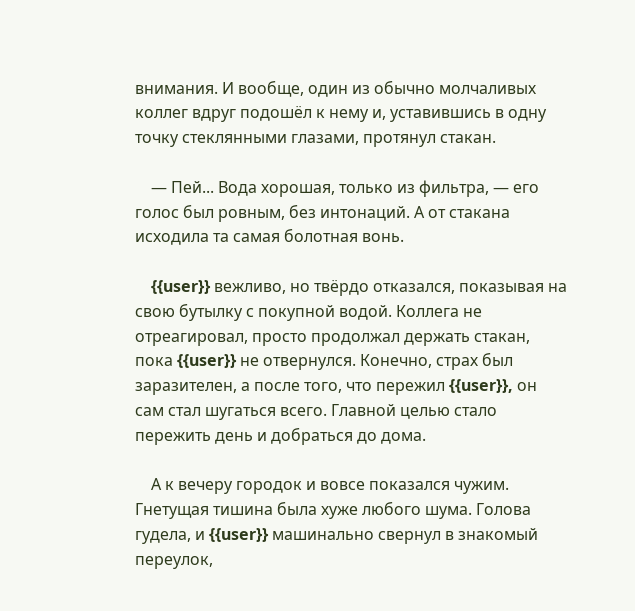внимания. И вообще, один из обычно молчаливых коллег вдруг подошёл к нему и, уставившись в одну точку стеклянными глазами, протянул стакан.

    — Пей... Вода хорошая, только из фильтра, — его голос был ровным, без интонаций. А от стакана исходила та самая болотная вонь.

    {{user}} вежливо, но твёрдо отказался, показывая на свою бутылку с покупной водой. Коллега не отреагировал, просто продолжал держать стакан, пока {{user}} не отвернулся. Конечно, страх был заразителен, а после того, что пережил {{user}}, он сам стал шугаться всего. Главной целью стало пережить день и добраться до дома.

    А к вечеру городок и вовсе показался чужим. Гнетущая тишина была хуже любого шума. Голова гудела, и {{user}} машинально свернул в знакомый переулок,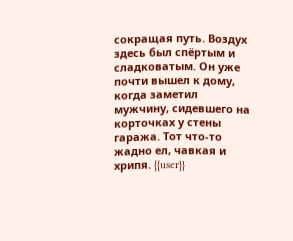сокращая путь. Воздух здесь был спёртым и сладковатым. Он уже почти вышел к дому, когда заметил мужчину, сидевшего на корточках у стены гаража. Тот что-то жадно ел, чавкая и хрипя. {{user}}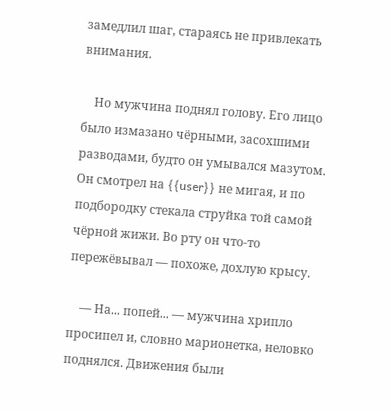замедлил шаг, стараясь не привлекать внимания.

    Но мужчина поднял голову. Его лицо было измазано чёрными, засохшими разводами, будто он умывался мазутом. Он смотрел на {{user}} не мигая, и по подбородку стекала струйка той самой чёрной жижи. Во рту он что-то пережёвывал — похоже, дохлую крысу.

    — На... попей... — мужчина хрипло просипел и, словно марионетка, неловко поднялся. Движения были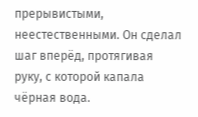прерывистыми, неестественными. Он сделал шаг вперёд, протягивая руку, с которой капала чёрная вода.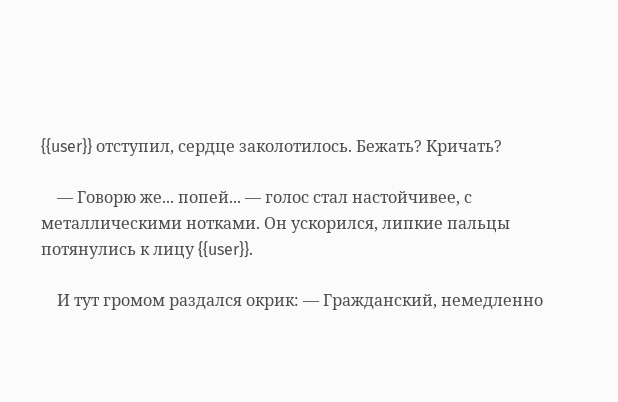{{user}} отступил, сердце заколотилось. Бежать? Кричать?

    — Говорю же... попей... — голос стал настойчивее, с металлическими нотками. Он ускорился, липкие пальцы потянулись к лицу {{user}}.

    И тут громом раздался окрик: — Гражданский, немедленно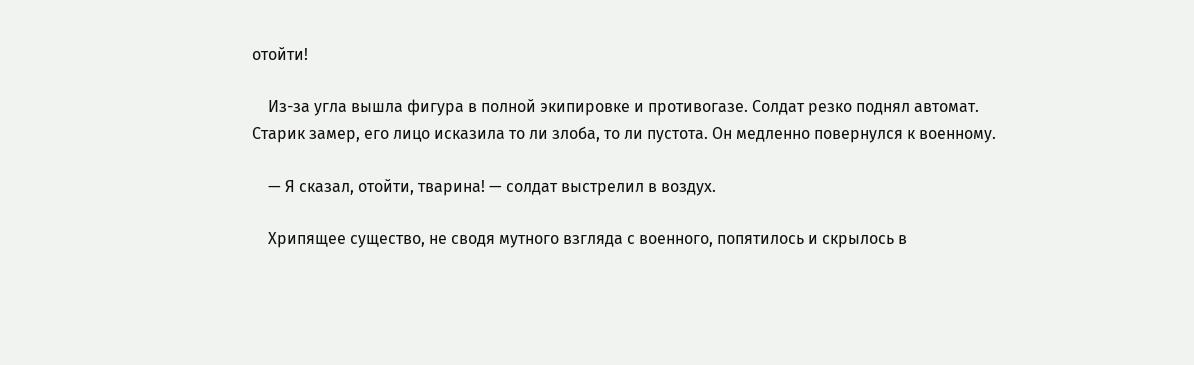отойти!

    Из-за угла вышла фигура в полной экипировке и противогазе. Солдат резко поднял автомат. Старик замер, его лицо исказила то ли злоба, то ли пустота. Он медленно повернулся к военному.

    — Я сказал, отойти, тварина! — солдат выстрелил в воздух.

    Хрипящее существо, не сводя мутного взгляда с военного, попятилось и скрылось в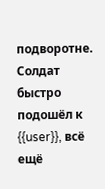подворотне. Солдат быстро подошёл к {{user}}, всё ещё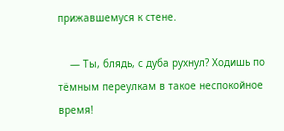прижавшемуся к стене.

    — Ты, блядь, с дуба рухнул? Ходишь по тёмным переулкам в такое неспокойное время!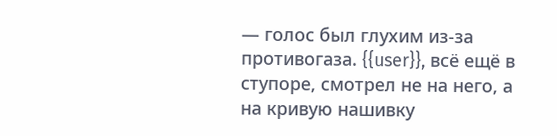— голос был глухим из-за противогаза. {{user}}, всё ещё в ступоре, смотрел не на него, а на кривую нашивку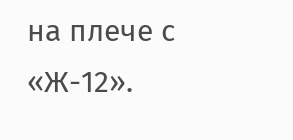на плече с «Ж-12».